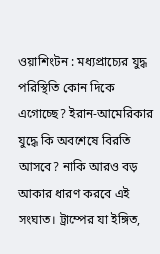ওয়াশিংটন : মধ্যপ্রাচ্যের যুদ্ধ পরিস্থিতি কোন দিকে এগোচ্ছে? ইরান-আমেরিকার যুদ্ধে কি অবশেষে বিরতি আসবে? নাকি আরও বড় আকার ধারণ করবে এই সংঘাত। ট্রাম্পের যা ইঙ্গিত,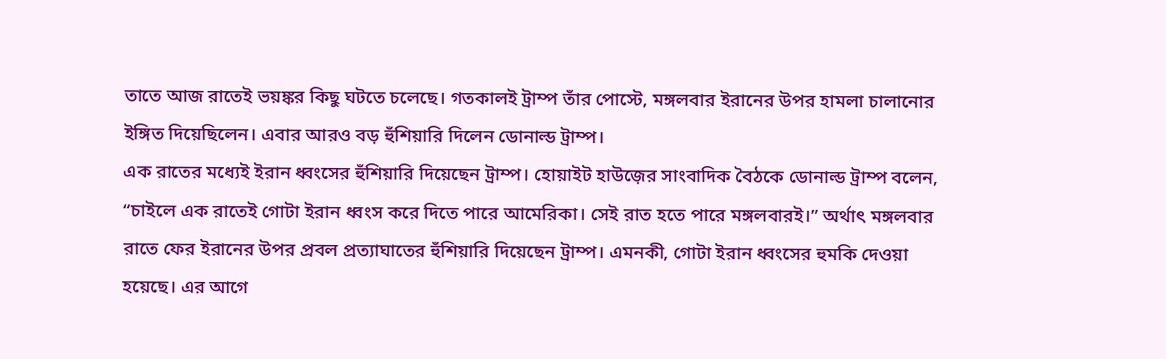তাতে আজ রাতেই ভয়ঙ্কর কিছু ঘটতে চলেছে। গতকালই ট্রাম্প তাঁর পোস্টে, মঙ্গলবার ইরানের উপর হামলা চালানোর ইঙ্গিত দিয়েছিলেন। এবার আরও বড় হুঁশিয়ারি দিলেন ডোনাল্ড ট্রাম্প।
এক রাতের মধ্যেই ইরান ধ্বংসের হুঁশিয়ারি দিয়েছেন ট্রাম্প। হোয়াইট হাউজ়ের সাংবাদিক বৈঠকে ডোনাল্ড ট্রাম্প বলেন, “চাইলে এক রাতেই গোটা ইরান ধ্বংস করে দিতে পারে আমেরিকা। সেই রাত হতে পারে মঙ্গলবারই।” অর্থাৎ মঙ্গলবার রাতে ফের ইরানের উপর প্রবল প্রত্যাঘাতের হুঁশিয়ারি দিয়েছেন ট্রাম্প। এমনকী, গোটা ইরান ধ্বংসের হুমকি দেওয়া হয়েছে। এর আগে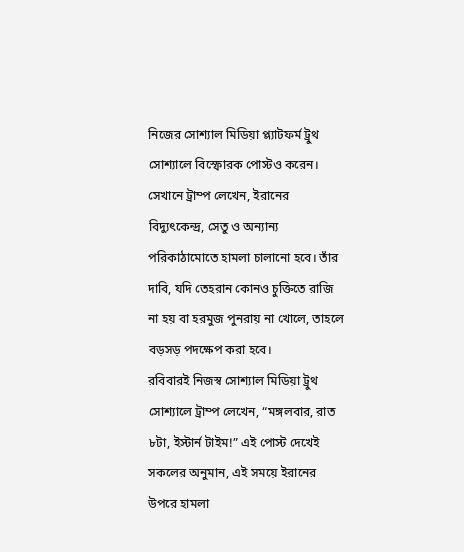নিজের সোশ্যাল মিডিয়া প্ল্যাটফর্ম ট্রুথ সোশ্যালে বিস্ফোরক পোস্টও করেন। সেখানে ট্রাম্প লেখেন, ইরানের বিদ্যুৎকেন্দ্র, সেতু ও অন্যান্য পরিকাঠামোতে হামলা চালানো হবে। তাঁর দাবি, যদি তেহরান কোনও চুক্তিতে রাজি না হয় বা হরমুজ পুনরায় না খোলে, তাহলে বড়সড় পদক্ষেপ করা হবে।
রবিবারই নিজস্ব সোশ্যাল মিডিয়া ট্রুথ সোশ্যালে ট্রাম্প লেখেন, “মঙ্গলবার, রাত ৮টা, ইস্টার্ন টাইম!” এই পোস্ট দেখেই সকলের অনুমান, এই সময়ে ইরানের উপরে হামলা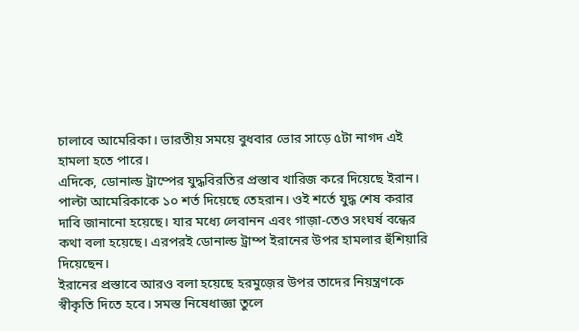চালাবে আমেরিকা। ভারতীয় সময়ে বুধবার ভোর সাড়ে ৫টা নাগদ এই হামলা হতে পারে।
এদিকে, ডোনাল্ড ট্রাম্পের যুদ্ধবিরতির প্রস্তাব খারিজ করে দিয়েছে ইরান। পাল্টা আমেরিকাকে ১০ শর্ত দিয়েছে তেহরান। ওই শর্তে যুদ্ধ শেষ করার দাবি জানানো হয়েছে। যার মধ্যে লেবানন এবং গাজ়া-তেও সংঘর্ষ বন্ধের কথা বলা হয়েছে। এরপরই ডোনাল্ড ট্রাম্প ইরানের উপর হামলার হুঁশিয়ারি দিয়েছেন।
ইরানের প্রস্তাবে আরও বলা হয়েছে হরমুজ়ের উপর তাদের নিয়ন্ত্রণকে স্বীকৃতি দিতে হবে। সমস্ত নিষেধাজ্ঞা তুলে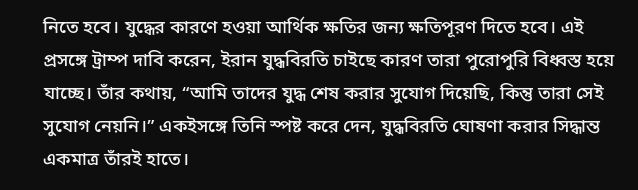নিতে হবে। যুদ্ধের কারণে হওয়া আর্থিক ক্ষতির জন্য ক্ষতিপূরণ দিতে হবে। এই প্রসঙ্গে ট্রাম্প দাবি করেন, ইরান যুদ্ধবিরতি চাইছে কারণ তারা পুরোপুরি বিধ্বস্ত হয়ে যাচ্ছে। তাঁর কথায়, “আমি তাদের যুদ্ধ শেষ করার সুযোগ দিয়েছি, কিন্তু তারা সেই সুযোগ নেয়নি।” একইসঙ্গে তিনি স্পষ্ট করে দেন, যুদ্ধবিরতি ঘোষণা করার সিদ্ধান্ত একমাত্র তাঁরই হাতে।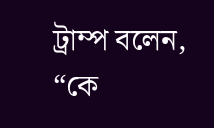ট্রাম্প বলেন, “কে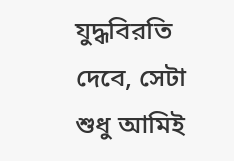যুদ্ধবিরতি দেবে, সেটা শুধু আমিই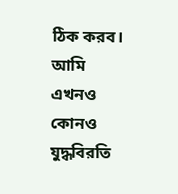ঠিক করব। আমি এখনও কোনও যুদ্ধবিরতি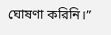ঘোষণা করিনি।”